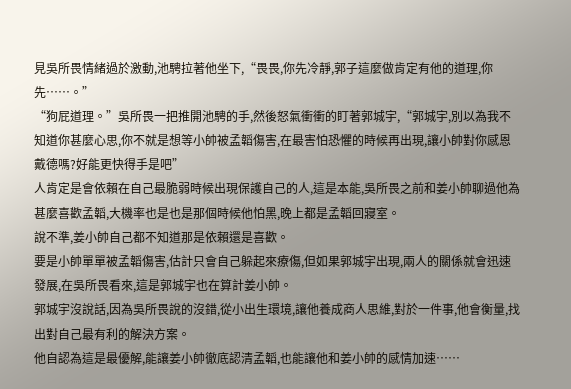見吳所畏情緒過於激動,池騁拉著他坐下,“畏畏,你先冷靜,郭子這麼做肯定有他的道理,你先……。”
“狗屁道理。”吳所畏一把推開池騁的手,然後怒氣衝衝的盯著郭城宇,“郭城宇,別以為我不知道你甚麼心思,你不就是想等小帥被孟韜傷害,在最害怕恐懼的時候再出現,讓小帥對你感恩戴德嗎?好能更快得手是吧”
人肯定是會依賴在自己最脆弱時候出現保護自己的人,這是本能,吳所畏之前和姜小帥聊過他為甚麼喜歡孟韜,大機率也是也是那個時候他怕黑,晚上都是孟韜回寢室。
說不準,姜小帥自己都不知道那是依賴還是喜歡。
要是小帥單單被孟韜傷害,估計只會自己躲起來療傷,但如果郭城宇出現,兩人的關係就會迅速發展,在吳所畏看來,這是郭城宇也在算計姜小帥。
郭城宇沒說話,因為吳所畏說的沒錯,從小出生環境,讓他養成商人思維,對於一件事,他會衡量,找出對自己最有利的解決方案。
他自認為這是最優解,能讓姜小帥徹底認清孟韜,也能讓他和姜小帥的感情加速……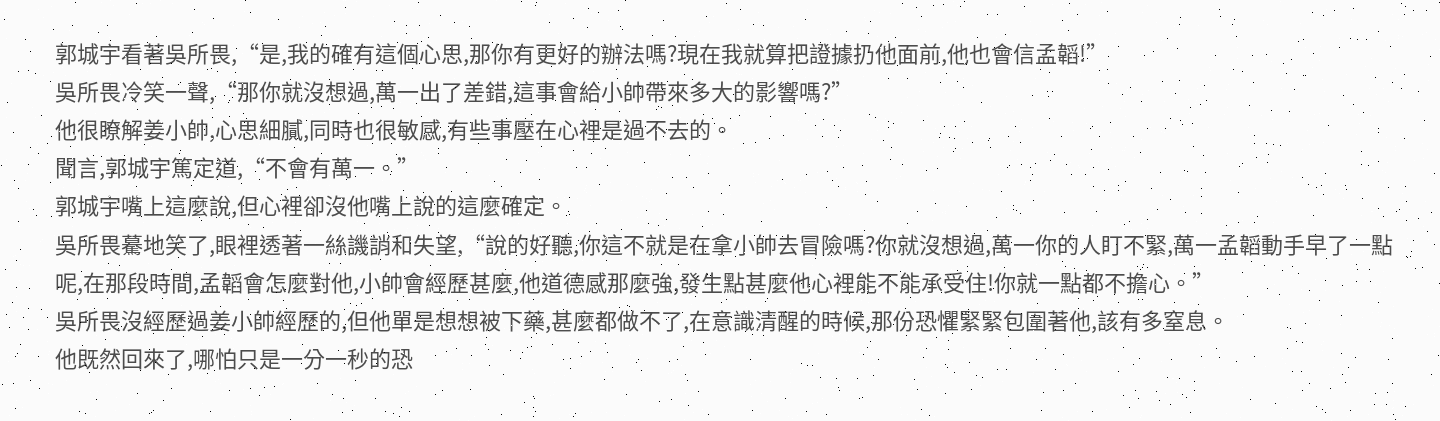郭城宇看著吳所畏,“是,我的確有這個心思,那你有更好的辦法嗎?現在我就算把證據扔他面前,他也會信孟韜!”
吳所畏冷笑一聲,“那你就沒想過,萬一出了差錯,這事會給小帥帶來多大的影響嗎?”
他很瞭解姜小帥,心思細膩,同時也很敏感,有些事壓在心裡是過不去的。
聞言,郭城宇篤定道,“不會有萬一。”
郭城宇嘴上這麼說,但心裡卻沒他嘴上說的這麼確定。
吳所畏驀地笑了,眼裡透著一絲譏誚和失望,“說的好聽,你這不就是在拿小帥去冒險嗎?你就沒想過,萬一你的人盯不緊,萬一孟韜動手早了一點呢,在那段時間,孟韜會怎麼對他,小帥會經歷甚麼,他道德感那麼強,發生點甚麼他心裡能不能承受住!你就一點都不擔心。”
吳所畏沒經歷過姜小帥經歷的,但他單是想想被下藥,甚麼都做不了,在意識清醒的時候,那份恐懼緊緊包圍著他,該有多窒息。
他既然回來了,哪怕只是一分一秒的恐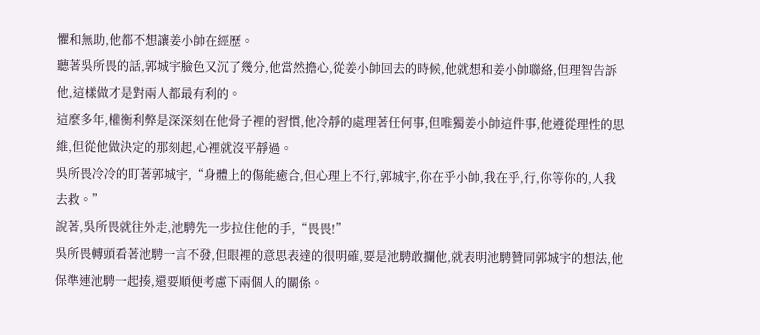懼和無助,他都不想讓姜小帥在經歷。
聽著吳所畏的話,郭城宇臉色又沉了幾分,他當然擔心,從姜小帥回去的時候,他就想和姜小帥聯絡,但理智告訴他,這樣做才是對兩人都最有利的。
這麼多年,權衡利弊是深深刻在他骨子裡的習慣,他冷靜的處理著任何事,但唯獨姜小帥這件事,他遵從理性的思維,但從他做決定的那刻起,心裡就沒平靜過。
吳所畏冷冷的盯著郭城宇,“身體上的傷能癒合,但心理上不行,郭城宇,你在乎小帥,我在乎,行,你等你的,人我去救。”
說著,吳所畏就往外走,池騁先一步拉住他的手,“畏畏!”
吳所畏轉頭看著池騁一言不發,但眼裡的意思表達的很明確,要是池騁敢攔他,就表明池騁贊同郭城宇的想法,他保準連池騁一起揍,還要順便考慮下兩個人的關係。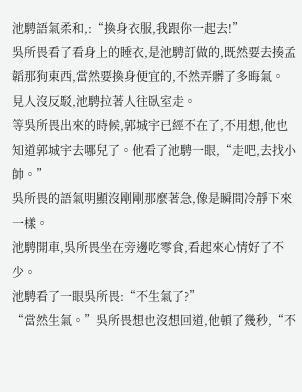池騁語氣柔和,:“換身衣服,我跟你一起去!”
吳所畏看了看身上的睡衣,是池騁訂做的,既然要去揍孟韜那狗東西,當然要換身便宜的,不然弄髒了多晦氣。
見人沒反駁,池騁拉著人往臥室走。
等吳所畏出來的時候,郭城宇已經不在了,不用想,他也知道郭城宇去哪兒了。他看了池騁一眼,“走吧,去找小帥。”
吳所畏的語氣明顯沒剛剛那麼著急,像是瞬間冷靜下來一樣。
池騁開車,吳所畏坐在旁邊吃零食,看起來心情好了不少。
池騁看了一眼吳所畏:“不生氣了?”
“當然生氣。”吳所畏想也沒想回道,他頓了幾秒,“不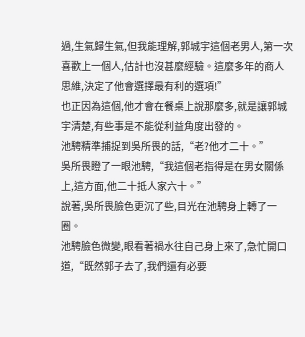過,生氣歸生氣,但我能理解,郭城宇這個老男人,第一次喜歡上一個人,估計也沒甚麼經驗。這麼多年的商人思維,決定了他會選擇最有利的選項!”
也正因為這個,他才會在餐桌上說那麼多,就是讓郭城宇清楚,有些事是不能從利益角度出發的。
池騁精準捕捉到吳所畏的話,“老?他才二十。”
吳所畏瞪了一眼池騁,“我這個老指得是在男女關係上,這方面,他二十抵人家六十。”
說著,吳所畏臉色更沉了些,目光在池騁身上轉了一圈。
池騁臉色微變,眼看著禍水往自己身上來了,急忙開口道,“既然郭子去了,我們還有必要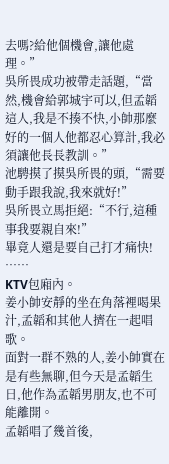去嗎?給他個機會,讓他處理。”
吳所畏成功被帶走話題,“當然,機會給郭城宇可以,但孟韜這人,我是不揍不快,小帥那麼好的一個人他都忍心算計,我必須讓他長長教訓。”
池騁摸了摸吳所畏的頭,“需要動手跟我說,我來就好!”
吳所畏立馬拒絕:“不行,這種事我要親自來!”
畢竟人還是要自己打才痛快!
……
KTV包廂內。
姜小帥安靜的坐在角落裡喝果汁,孟韜和其他人擠在一起唱歌。
面對一群不熟的人,姜小帥實在是有些無聊,但今天是孟韜生日,他作為孟韜男朋友,也不可能離開。
孟韜唱了幾首後,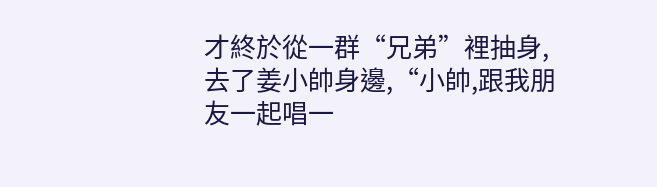才終於從一群“兄弟”裡抽身,去了姜小帥身邊,“小帥,跟我朋友一起唱一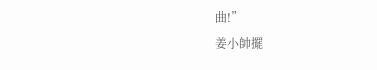曲!”
姜小帥擺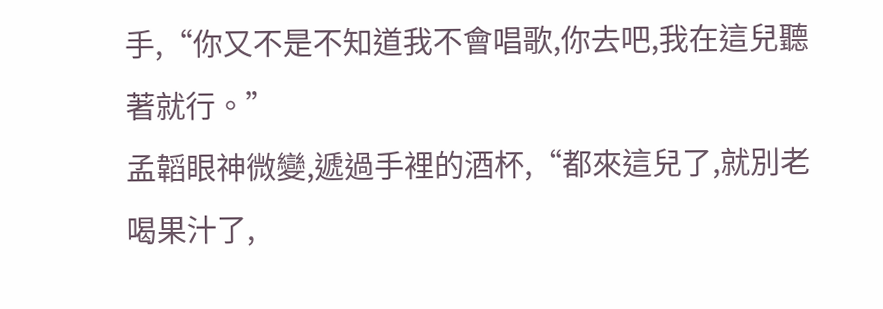手,“你又不是不知道我不會唱歌,你去吧,我在這兒聽著就行。”
孟韜眼神微變,遞過手裡的酒杯,“都來這兒了,就別老喝果汁了,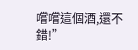嚐嚐這個酒,還不錯!”